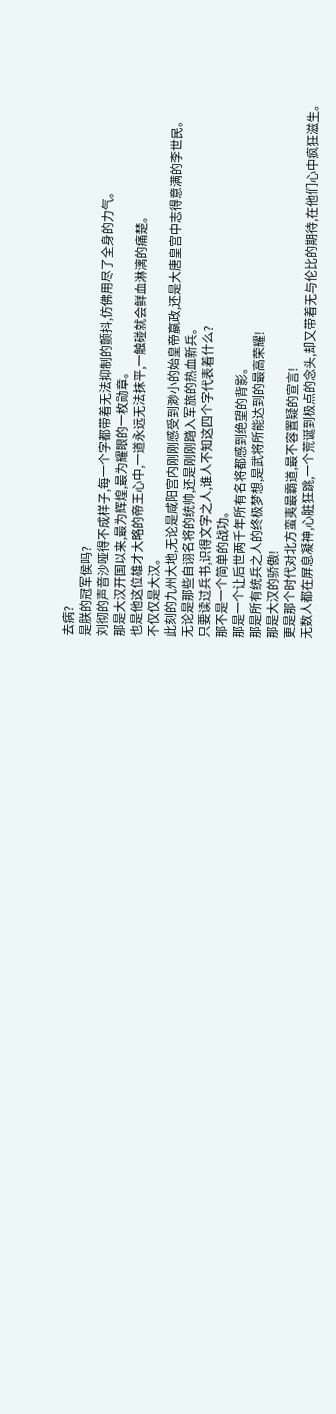去病?
是朕的冠军侯吗?
刘彻的声音沙哑得不成样子,每一个字都带着无法抑制的颤抖,仿佛用尽了全身的力气。
那是大汉开国以来,最为辉煌,最为耀眼的一枚勋章。
也是他这位雄才大略的帝王心中,一道永远无法抹平,一触碰就会鲜血淋漓的痛楚。
不仅仅是大汉。
此刻的九州大地,无论是咸阳宫内刚刚感受到渺小的始皇帝嬴政,还是大唐皇宫中志得意满的李世民。
无论是那些自诩名将的统帅,还是刚刚踏入军旅的热血新兵。
只要读过兵书,识得文字之人,谁人不知这四个字代表着什么?
那不是一个简单的战功。
那是一个让后世两千年所有名将都感到绝望的背影。
那是所有统兵之人的终极梦想,是武将所能达到的最高荣耀!
那是大汉的骄傲!
更是那个时代对北方蛮夷最霸道,最不容置疑的宣言!
无数人都在屏息凝神,心脏狂跳,一个荒诞到极点的念头,却又带着无与伦比的期待,在他们心中疯狂滋生。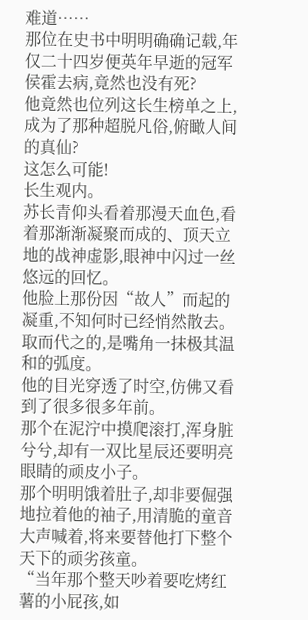难道……
那位在史书中明明确确记载,年仅二十四岁便英年早逝的冠军侯霍去病,竟然也没有死?
他竟然也位列这长生榜单之上,成为了那种超脱凡俗,俯瞰人间的真仙?
这怎么可能!
长生观内。
苏长青仰头看着那漫天血色,看着那渐渐凝聚而成的、顶天立地的战神虚影,眼神中闪过一丝悠远的回忆。
他脸上那份因“故人”而起的凝重,不知何时已经悄然散去。
取而代之的,是嘴角一抹极其温和的弧度。
他的目光穿透了时空,仿佛又看到了很多很多年前。
那个在泥泞中摸爬滚打,浑身脏兮兮,却有一双比星辰还要明亮眼睛的顽皮小子。
那个明明饿着肚子,却非要倔强地拉着他的袖子,用清脆的童音大声喊着,将来要替他打下整个天下的顽劣孩童。
“当年那个整天吵着要吃烤红薯的小屁孩,如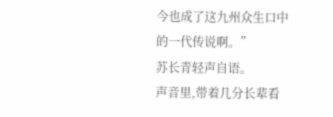今也成了这九州众生口中的一代传说啊。”
苏长青轻声自语。
声音里,带着几分长辈看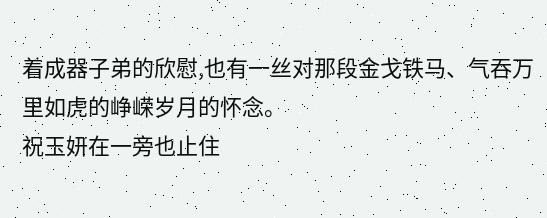着成器子弟的欣慰,也有一丝对那段金戈铁马、气吞万里如虎的峥嵘岁月的怀念。
祝玉妍在一旁也止住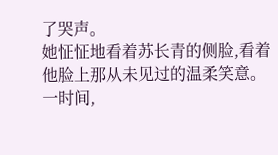了哭声。
她怔怔地看着苏长青的侧脸,看着他脸上那从未见过的温柔笑意。
一时间,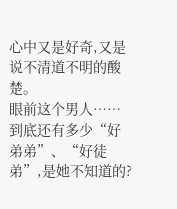心中又是好奇,又是说不清道不明的酸楚。
眼前这个男人……
到底还有多少“好弟弟”、“好徒弟”,是她不知道的?